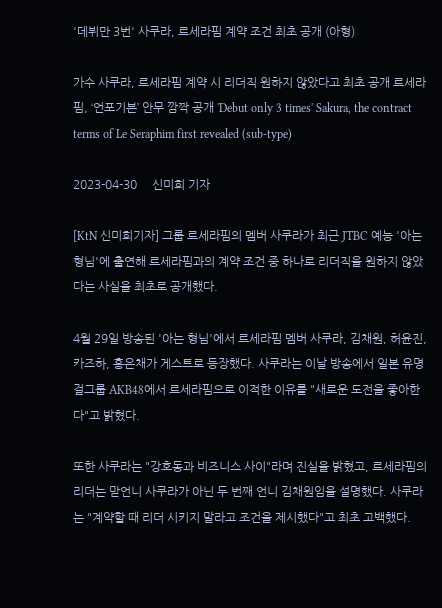'데뷔만 3번' 사쿠라, 르세라핌 계약 조건 최초 공개 (아형)

가수 사쿠라, 르세라핌 계약 시 리더직 원하지 않았다고 최초 공개 르세라핌, ‘언포기븐’ 안무 깜짝 공개 'Debut only 3 times' Sakura, the contract terms of Le Seraphim first revealed (sub-type)

2023-04-30     신미희 기자

[KtN 신미희기자] 그룹 르세라핌의 멤버 사쿠라가 최근 JTBC 예능 '아는 형님'에 출연해 르세라핌과의 계약 조건 중 하나로 리더직을 원하지 않았다는 사실을 최초로 공개했다.

4월 29일 방송된 '아는 형님'에서 르세라핌 멤버 사쿠라, 김채원, 허윤진, 카즈하, 홍은채가 게스트로 등장했다. 사쿠라는 이날 방송에서 일본 유명 걸그룹 AKB48에서 르세라핌으로 이적한 이유를 "새로운 도전을 좋아한다"고 밝혔다.

또한 사쿠라는 "강호동과 비즈니스 사이"라며 진실을 밝혔고, 르세라핌의 리더는 맏언니 사쿠라가 아닌 두 번째 언니 김채원임을 설명했다. 사쿠라는 "계약할 때 리더 시키지 말라고 조건을 제시했다"고 최초 고백했다.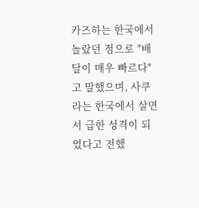카즈하는 한국에서 놀랐던 점으로 "배달이 매우 빠르다"고 말했으며, 사쿠라는 한국에서 살면서 급한 성격이 되었다고 전했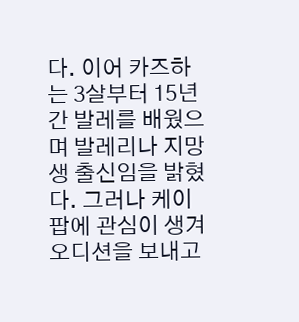다. 이어 카즈하는 3살부터 15년간 발레를 배웠으며 발레리나 지망생 출신임을 밝혔다. 그러나 케이팝에 관심이 생겨 오디션을 보내고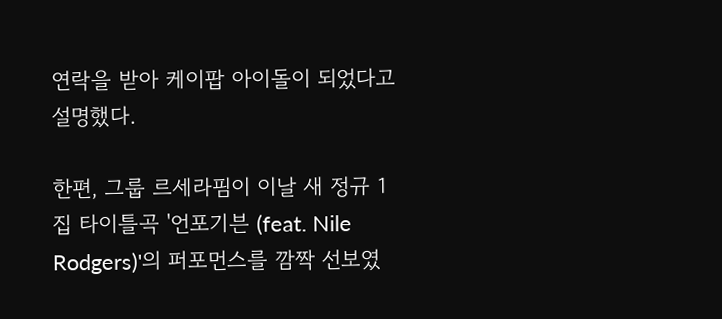연락을 받아 케이팝 아이돌이 되었다고 설명했다.

한편, 그룹 르세라핌이 이날 새 정규 1집 타이틀곡 '언포기븐 (feat. Nile Rodgers)'의 퍼포먼스를 깜짝 선보였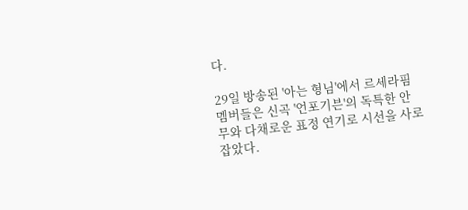다.

29일 방송된 '아는 형님'에서 르세라핌 멤버들은 신곡 '언포기븐'의 독특한 안무와 다채로운 표정 연기로 시선을 사로잡았다.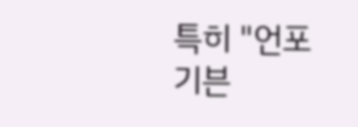특히 "언포기븐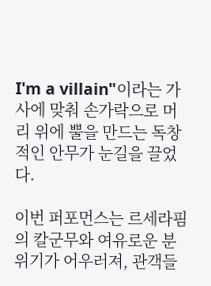I'm a villain"이라는 가사에 맞춰 손가락으로 머리 위에 뿔을 만드는 독창적인 안무가 눈길을 끌었다.

이번 퍼포먼스는 르세라핌의 칼군무와 여유로운 분위기가 어우러져, 관객들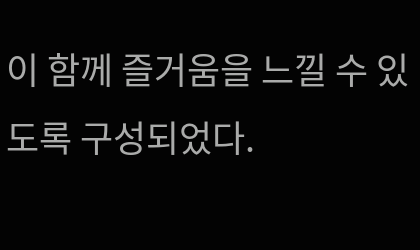이 함께 즐거움을 느낄 수 있도록 구성되었다.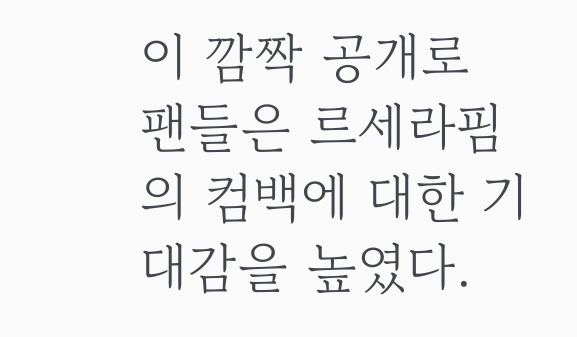이 깜짝 공개로 팬들은 르세라핌의 컴백에 대한 기대감을 높였다.